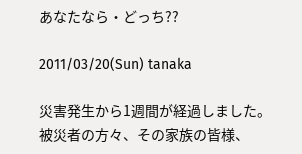あなたなら・どっち??

2011/03/20(Sun) tanaka

災害発生から1週間が経過しました。
被災者の方々、その家族の皆様、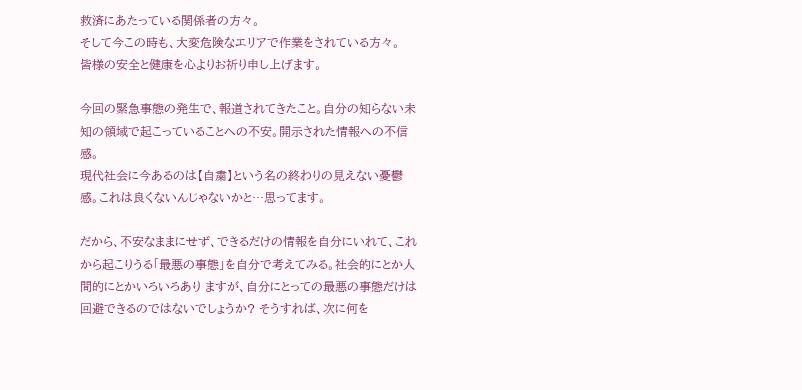救済にあたっている関係者の方々。
そして今この時も、大変危険なエリアで作業をされている方々。
皆様の安全と健康を心よりお祈り申し上げます。

今回の緊急事態の発生で、報道されてきたこと。自分の知らない未知の領域で起こっていることへの不安。開示された情報への不信感。
現代社会に今あるのは【自粛】という名の終わりの見えない憂鬱感。これは良くないんじゃないかと…思ってます。

だから、不安なままにせず、できるだけの情報を自分にいれて、これから起こりうる「最悪の事態」を自分で考えてみる。社会的にとか人間的にとかいろいろあり ますが、自分にとっての最悪の事態だけは回避できるのではないでしょうか? そうすれば、次に何を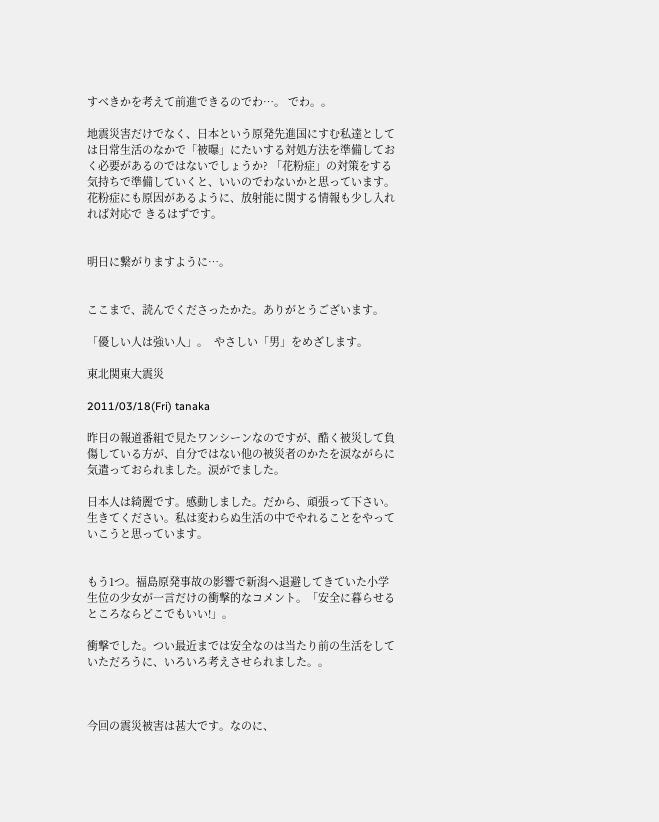すべきかを考えて前進できるのでわ…。 でわ。。

地震災害だけでなく、日本という原発先進国にすむ私達としては日常生活のなかで「被曝」にたいする対処方法を準備しておく必要があるのではないでしょうか? 「花粉症」の対策をする気持ちで準備していくと、いいのでわないかと思っています。花粉症にも原因があるように、放射能に関する情報も少し入れれば対応で きるはずです。


明日に繋がりますように…。


ここまで、読んでくださったかた。ありがとうございます。

「優しい人は強い人」。  やさしい「男」をめざします。

東北関東大震災

2011/03/18(Fri) tanaka

昨日の報道番組で見たワンシーンなのですが、酷く被災して負傷している方が、自分ではない他の被災者のかたを涙ながらに気遣っておられました。涙がでました。

日本人は綺麗です。感動しました。だから、頑張って下さい。生きてください。私は変わらぬ生活の中でやれることをやっていこうと思っています。


もう1つ。福島原発事故の影響で新潟へ退避してきていた小学生位の少女が一言だけの衝撃的なコメント。「安全に暮らせるところならどこでもいい!」。

衝撃でした。つい最近までは安全なのは当たり前の生活をしていただろうに、いろいろ考えさせられました。。



今回の震災被害は甚大です。なのに、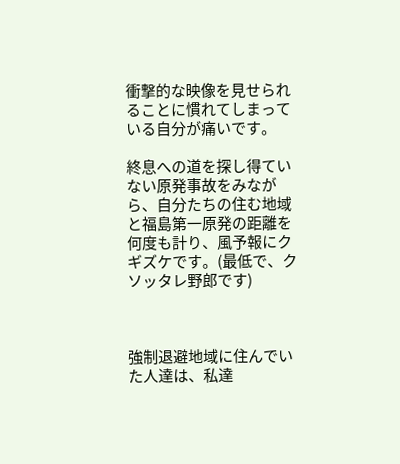衝撃的な映像を見せられることに慣れてしまっている自分が痛いです。

終息への道を探し得ていない原発事故をみながら、自分たちの住む地域と福島第一原発の距離を何度も計り、風予報にクギズケです。(最低で、クソッタレ野郎です)



強制退避地域に住んでいた人達は、私達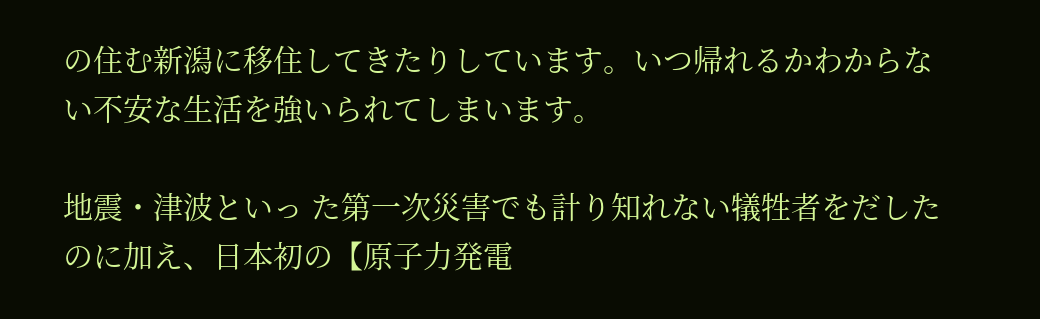の住む新潟に移住してきたりしています。いつ帰れるかわからない不安な生活を強いられてしまいます。

地震・津波といっ た第一次災害でも計り知れない犠牲者をだしたのに加え、日本初の【原子力発電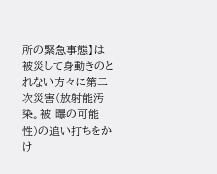所の緊急事態】は被災して身動きのとれない方々に第二次災害(放射能汚染。被 曝の可能性)の追い打ちをかけ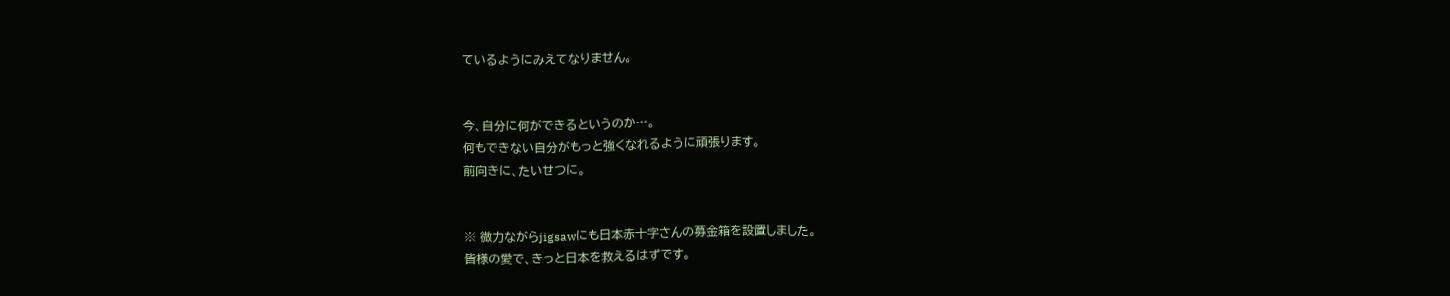ているようにみえてなりません。


今、自分に何ができるというのか…。
何もできない自分がもっと強くなれるように頑張ります。
前向きに、たいせつに。


※ 微力ながらjigsawにも日本赤十字さんの募金箱を設置しました。
皆様の愛で、きっと日本を救えるはずです。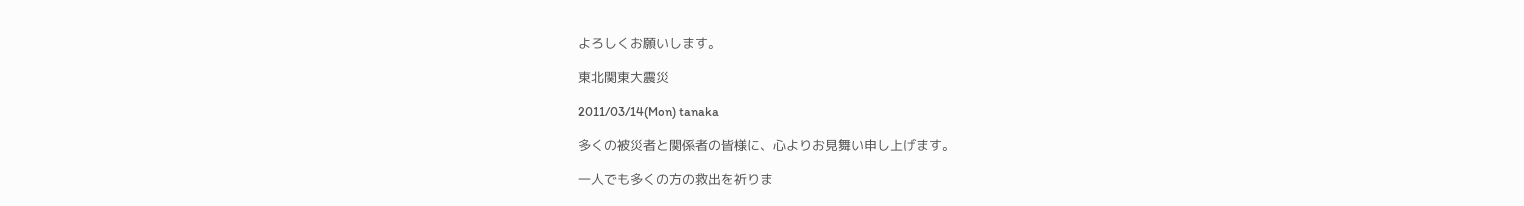よろしくお願いします。

東北関東大震災

2011/03/14(Mon) tanaka

多くの被災者と関係者の皆様に、心よりお見舞い申し上げます。

一人でも多くの方の救出を祈りま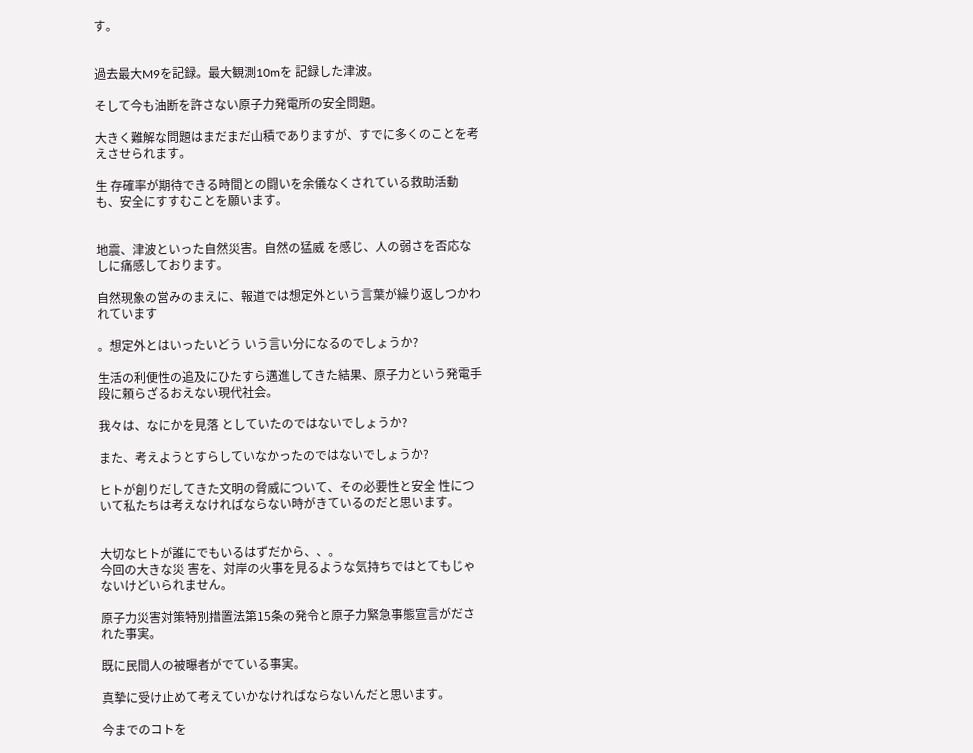す。


過去最大M9を記録。最大観測10mを 記録した津波。

そして今も油断を許さない原子力発電所の安全問題。

大きく難解な問題はまだまだ山積でありますが、すでに多くのことを考えさせられます。

生 存確率が期待できる時間との闘いを余儀なくされている救助活動も、安全にすすむことを願います。


地震、津波といった自然災害。自然の猛威 を感じ、人の弱さを否応なしに痛感しております。

自然現象の営みのまえに、報道では想定外という言葉が繰り返しつかわれています

。想定外とはいったいどう いう言い分になるのでしょうか?

生活の利便性の追及にひたすら邁進してきた結果、原子力という発電手段に頼らざるおえない現代社会。

我々は、なにかを見落 としていたのではないでしょうか?

また、考えようとすらしていなかったのではないでしょうか?

ヒトが創りだしてきた文明の脅威について、その必要性と安全 性について私たちは考えなければならない時がきているのだと思います。


大切なヒトが誰にでもいるはずだから、、。
今回の大きな災 害を、対岸の火事を見るような気持ちではとてもじゃないけどいられません。

原子力災害対策特別措置法第15条の発令と原子力緊急事態宣言がだされた事実。

既に民間人の被曝者がでている事実。

真摯に受け止めて考えていかなければならないんだと思います。

今までのコトを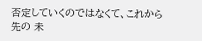否定していくのではなくて、これから先の 未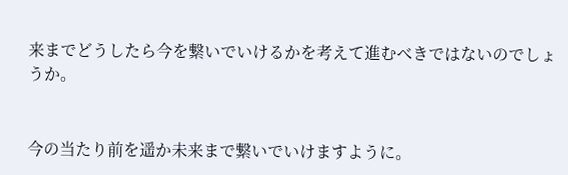来までどうしたら今を繋いでいけるかを考えて進むべきではないのでしょうか。


今の当たり前を遥か未来まで繋いでいけますように。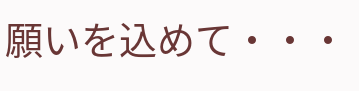願いを込めて・・・